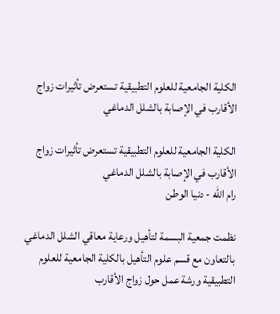الكلية الجامعية للعلوم التطبيقية تستعرض تأثيرات زواج الأقارب في الإصابة بالشلل الدماغي

الكلية الجامعية للعلوم التطبيقية تستعرض تأثيرات زواج الأقارب في الإصابة بالشلل الدماغي
رام الله - دنيا الوطن

نظمت جمعية البسمة لتأهيل ورعاية معاقي الشلل الدماغي بالتعاون مع قسم علوم التأهيل بالكلية الجامعية للعلوم التطبيقية ورشة عمل حول زواج الأقارب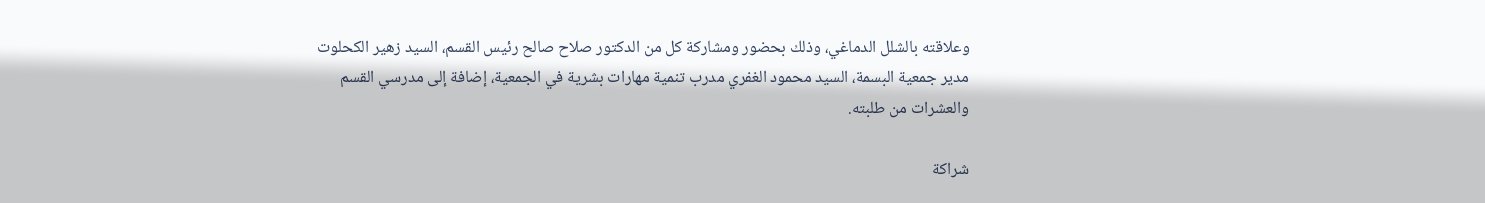وعلاقته بالشلل الدماغي، وذلك بحضور ومشاركة كل من الدكتور صلاح صالح رئيس القسم، السيد زهير الكحلوت مدير جمعية البسمة، السيد محمود الغفري مدرب تنمية مهارات بشرية في الجمعية، إضافة إلى مدرسي القسم والعشرات من طلبته.

شراكة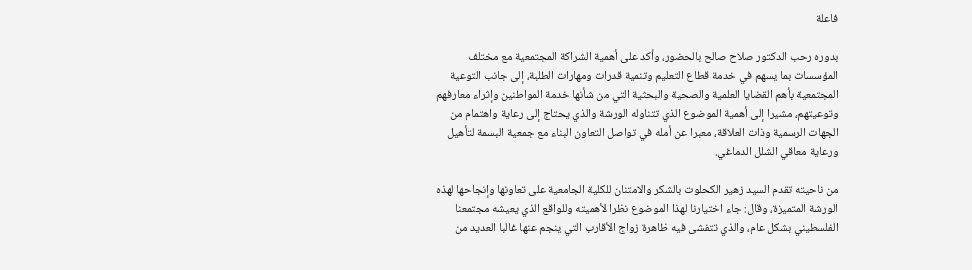فاعلة

بدوره رحب الدكتور صلاح صالح بالحضور، وأكد على أهمية الشراكة المجتمعية مع مختلف المؤسسات بما يسهم في خدمة قطاع التعليم وتنمية قدرات ومهارات الطلبة، إلى جانب التوعية المجتمعية بأهم القضايا العلمية والصحية والبحثية التي من شأنها خدمة المواطنين وإثراء معارفهم وتوعيتهم، مشيرا إلى أهمية الموضوع الذي تتناوله الورشة والذي يحتاج إلى رعاية واهتمام من الجهات الرسمية وذات العلاقة، معبرا عن أمله في تواصل التعاون البناء مع جمعية البسمة لتأهيل ورعاية معاقي الشلل الدماغي.

من ناحيته تقدم السيد زهير الكحلوت بالشكر والامتنان للكلية الجامعية على تعاونها وإنجاحها لهذه الورشة المتميزة، وقال: جاء اختيارنا لهذا الموضوع نظرا لأهميته وللواقع الذي يعيشه مجتمعنا الفلسطيني بشكل عام، والذي تتفشى فيه ظاهرة زواج الأقارب التي ينجم عنها غالبا العديد من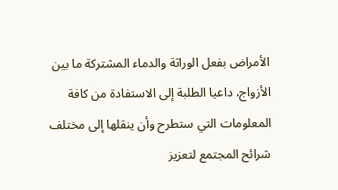الأمراض بفعل الوراثة والدماء المشتركة ما بين الأزواج، داعيا الطلبة إلى الاستفادة من كافة المعلومات التي ستطرح وأن ينقلها إلى مختلف شرائح المجتمع لتعزيز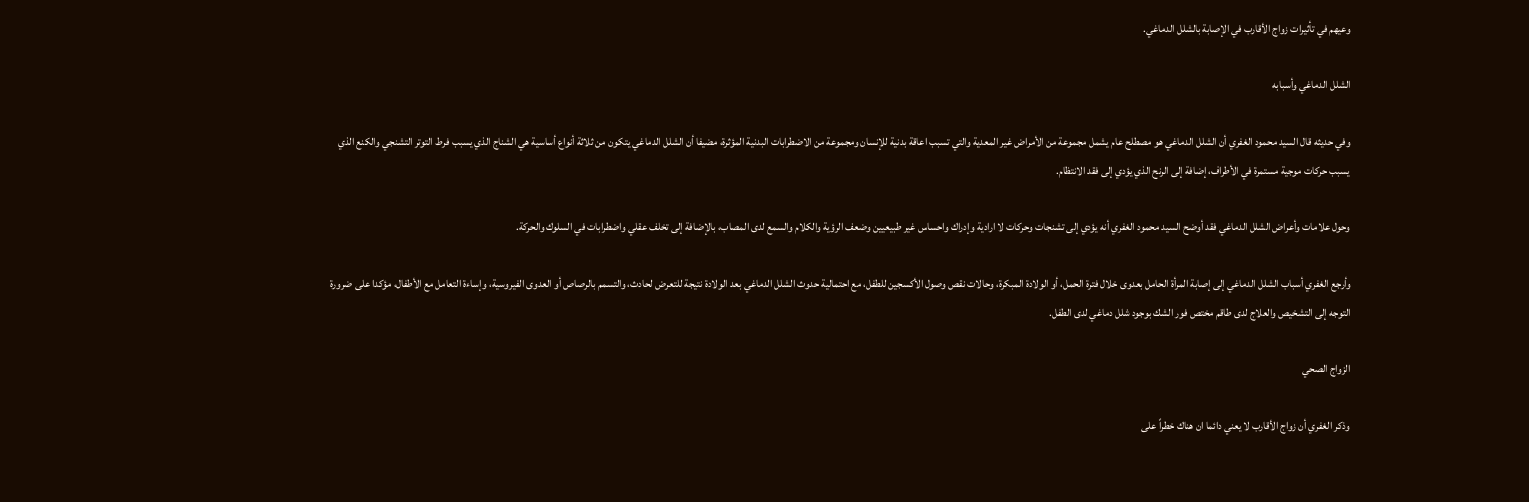وعيهم في تأثيرات زواج الأقارب في الإصابة بالشلل الدماغي.

الشلل الدماغي وأسبابه

وفي حديثه قال السيد محمود الغفري أن الشلل الدماغي هو مصطلح عام يشمل مجموعة من الأمراض غير المعدية والتي تسبب اعاقة بدنية للإنسان ومجموعة من الاضطرابات البدنية المؤثرة، مضيفا أن الشلل الدماغي يتكون من ثلاثة أنواع أساسية هي الشناج الذي يسبب فرط التوتر التشنجي والكنع الذي يسبب حركات موجية مستمرة في الأطراف، إضافة إلى الرنح الذي يؤدي إلى فقد الانتظام.

وحول علامات وأعراض الشلل الدماغي فقد أوضح السيد محمود الغفري أنه يؤدي إلى تشنجات وحركات لا ارادية وإدراك واحساس غير طبيعيين وضعف الرؤية والكلام والسمع لدى المصاب، بالإضافة إلى تخلف عقلي واضطرابات في السلوك والحركة.

وأرجع الغفري أسباب الشلل الدماغي إلى إصابة المرأة الحامل بعدوى خلال فترة الحمل، أو الولادة المبكرة، وحالات نقص وصول الأكسجين للطفل، مع احتمالية حدوث الشلل الدماغي بعد الولادة نتيجة للتعرض لحادث، والتسمم بالرصاص أو العدوى الفيروسية، وإساءة التعامل مع الأطفال، مؤكدا على ضرورة التوجه إلى التشخيص والعلاج لدى طاقم مختص فور الشك بوجود شلل دماغي لدى الطفل.

الزواج الصحي

وذكر الغفري أن زواج الأقارب لا يعني دائما ان هناك خطراً على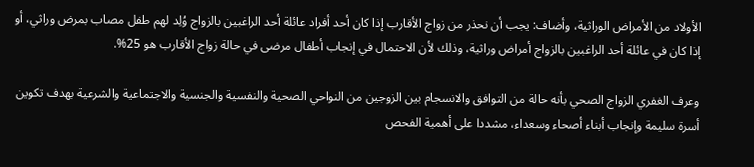الأولاد من الأمراض الوراثية، وأضاف: يجب أن نحذر من زواج الأقارب إذا كان أحد أفراد عائلة أحد الراغبين بالزواج وُلِد لهم طفل مصاب بمرض وراثي، أو إذا كان في عائلة أحد الراغبين بالزواج أمراض وراثية، وذلك لأن الاحتمال في إنجاب أطفال مرضى في حالة زواج الأقارب هو 25%.

وعرف الغفري الزواج الصحي بأنه حالة من التوافق والانسجام بين الزوجين من النواحي الصحية والنفسية والجنسية والاجتماعية والشرعية بهدف تكوين أسرة سليمة وإنجاب أبناء أصحاء وسعداء، مشددا على أهمية الفحص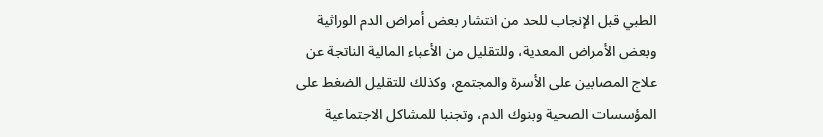الطبي قبل الإنجاب للحد من انتشار بعض أمراض الدم الوراثية وبعض الأمراض المعدية، وللتقليل من الأعباء المالية الناتجة عن علاج المصابين على الأسرة والمجتمع، وكذلك للتقليل الضغط على المؤسسات الصحية وبنوك الدم، وتجنبا للمشاكل الاجتماعية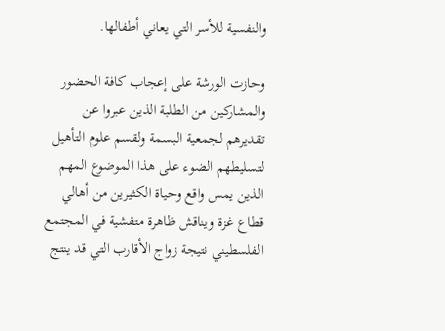والنفسية للأسر التي يعاني أطفالها.

وحازت الورشة على إعجاب كافة الحضور والمشاركين من الطلبة الذين عبروا عن تقديرهم لجمعية البسمة ولقسم علوم التأهيل لتسليطهم الضوء على هذا الموضوع المهم الذين يمس واقع وحياة الكثيرين من أهالي قطاع غزة ويناقش ظاهرة متفشية في المجتمع الفلسطيني نتيجة زواج الأقارب التي قد ينتج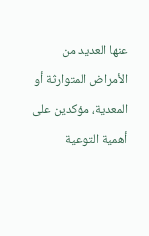عنها العديد من الأمراض المتوارثة أو المعدية، مؤكدين على أهمية التوعية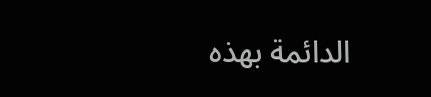الدائمة بهذه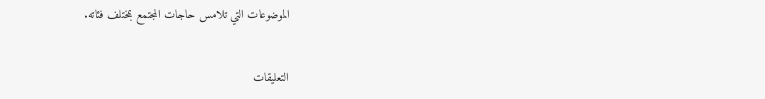الموضوعات التي تلامس حاجات المجتمع بمختلف فئاته.


التعليقات